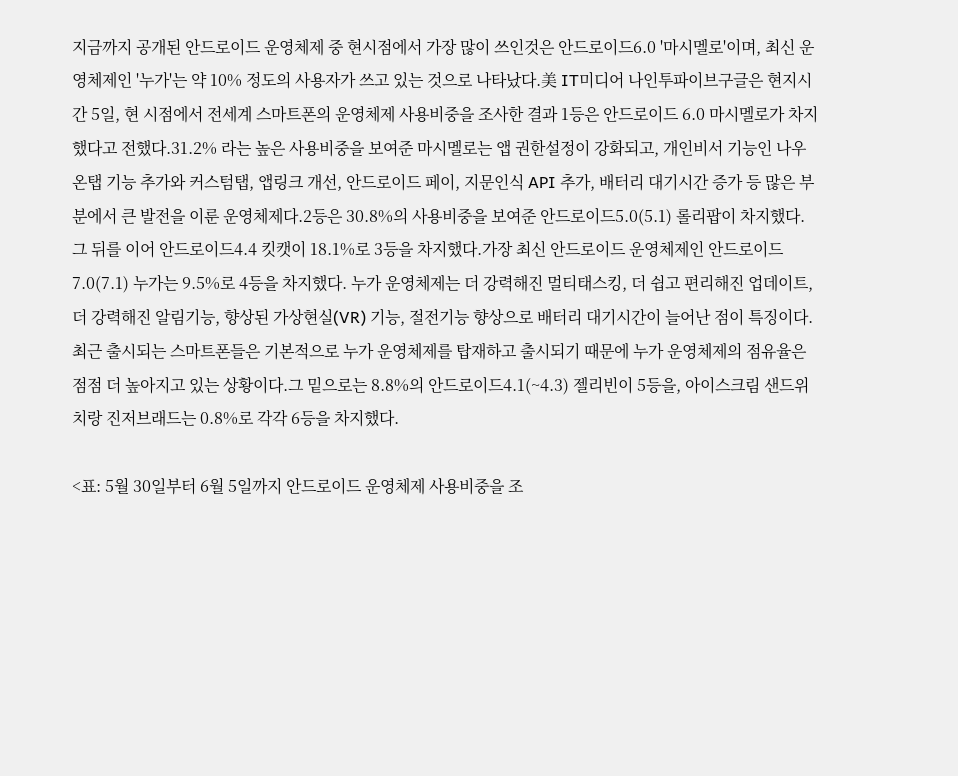지금까지 공개된 안드로이드 운영체제 중 현시점에서 가장 많이 쓰인것은 안드로이드6.0 '마시멜로'이며, 최신 운영체제인 '누가'는 약 10% 정도의 사용자가 쓰고 있는 것으로 나타났다.美 IT미디어 나인투파이브구글은 현지시간 5일, 현 시점에서 전세계 스마트폰의 운영체제 사용비중을 조사한 결과 1등은 안드로이드 6.0 마시멜로가 차지했다고 전했다.31.2% 라는 높은 사용비중을 보여준 마시멜로는 앱 권한설정이 강화되고, 개인비서 기능인 나우온탭 기능 추가와 커스텀탭, 앱링크 개선, 안드로이드 페이, 지문인식 API 추가, 배터리 대기시간 증가 등 많은 부분에서 큰 발전을 이룬 운영체제다.2등은 30.8%의 사용비중을 보여준 안드로이드5.0(5.1) 롤리팝이 차지했다. 그 뒤를 이어 안드로이드4.4 킷캣이 18.1%로 3등을 차지했다.가장 최신 안드로이드 운영체제인 안드로이드7.0(7.1) 누가는 9.5%로 4등을 차지했다. 누가 운영체제는 더 강력해진 멀티태스킹, 더 쉽고 편리해진 업데이트, 더 강력해진 알림기능, 향상된 가상현실(VR) 기능, 절전기능 향상으로 배터리 대기시간이 늘어난 점이 특징이다.최근 출시되는 스마트폰들은 기본적으로 누가 운영체제를 탑재하고 출시되기 때문에 누가 운영체제의 점유율은 점점 더 높아지고 있는 상황이다.그 밑으로는 8.8%의 안드로이드4.1(~4.3) 젤리빈이 5등을, 아이스크림 샌드위치랑 진저브래드는 0.8%로 각각 6등을 차지했다.

<표: 5월 30일부터 6월 5일까지 안드로이드 운영체제 사용비중을 조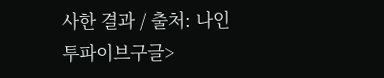사한 결과 / 출처: 나인투파이브구글>